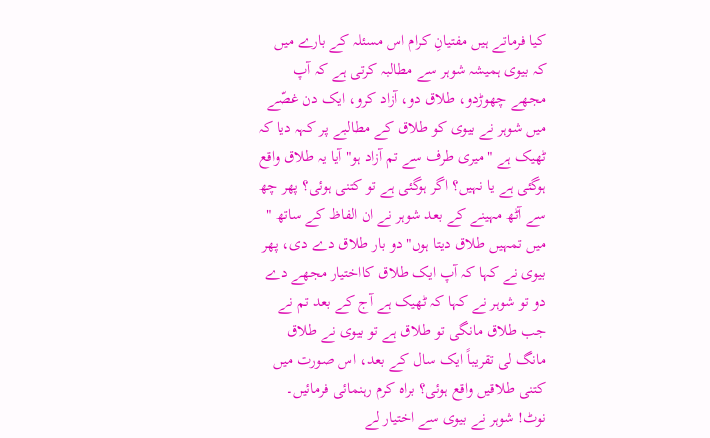کیا فرماتے ہیں مفتیانِ کرام اس مسئلہ کے بارے میں کہ بیوی ہمیشہ شوہر سے مطالبہ کرتی ہے کہ آپ مجھے چھوڑدو، طلاق دو، آزاد کرو، ایک دن غصّے میں شوہر نے بیوی کو طلاق کے مطالبے پر کہہ دیا کہ ٹھیک ہے "میری طرف سے تم آزاد ہو" آیا یہ طلاق واقع ہوگئی ہے یا نہیں؟ اگر ہوگئی ہے تو کتنی ہوئی؟ پھر چھ سے آٹھ مہینے کے بعد شوہر نے ان الفاظ کے ساتھ " میں تمہیں طلاق دیتا ہوں" دو بار طلاق دے دی، پھر بیوی نے کہا کہ آپ ایک طلاق کااختیار مجھے دے دو تو شوہر نے کہا کہ ٹھیک ہے آج کے بعد تم نے جب طلاق مانگی تو طلاق ہے تو بیوی نے طلاق مانگ لی تقریباً ایک سال کے بعد، اس صورت میں کتنی طلاقیں واقع ہوئی؟ براہ کرم رہنمائی فرمائیں۔
نوٹ! شوہر نے بیوی سے اختیار لے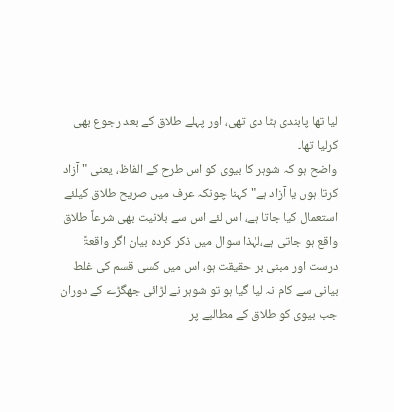لیا تھا پابندی ہٹا دی تھی، اور پہلے طلاق کے بعد رجوع بھی کرلیا تھا۔
واضح ہو کہ شوہر کا بیوی کو اس طرح کے الفاظ، یعنی " آزاد کرتا ہوں یا آزاد ہے" کہنا چونکہ عرف میں صریح طلاق کیلئے استعمال کیا جاتا ہے، اس لئے اس سے بلانیت بھی شرعاً طلاق واقع ہو جاتی ہے،لہٰذا سوال میں ذکر کردہ بیان اگر واقعۃً درست اور مبنی بر حقیقت ہو، اس میں کسی قسم کی غلط بیانی سے کام نہ لیا گیا ہو تو شوہر نے لڑائی جھگڑے کے دوران جب بیوی کو طلاق کے مطالبے پر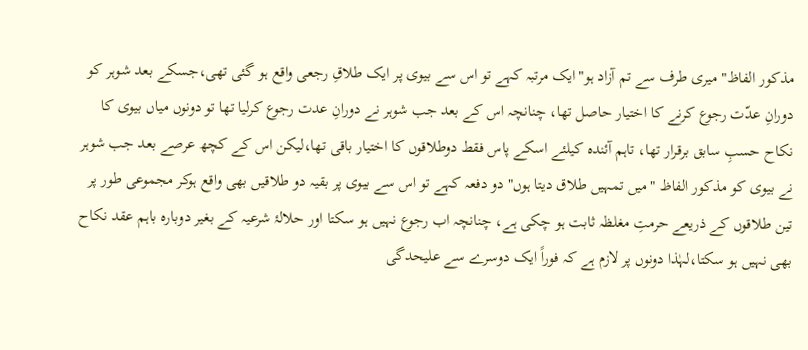مذکور الفاظ" میری طرف سے تم آزاد ہو"ایک مرتبہ کہے تو اس سے بیوی پر ایک طلاقِ رجعی واقع ہو گئی تھی،جسکے بعد شوہر کو دورانِ عدّت رجوع کرنے کا اختیار حاصل تھا، چنانچہ اس کے بعد جب شوہر نے دورانِ عدت رجوع کرلیا تھا تو دونوں میاں بیوی کا نکاح حسبِ سابق برقرار تھا، تاہم آئندہ کیلئے اسکے پاس فقط دوطلاقوں کا اختیار باقی تھا،لیکن اس کے کچھ عرصے بعد جب شوہر نے بیوی کو مذکور الفاظ "میں تمہیں طلاق دیتا ہوں" دو دفعہ کہے تو اس سے بیوی پر بقیہ دو طلاقیں بھی واقع ہوکر مجموعی طور پر تین طلاقوں کے ذریعے حرمتِ مغلظہ ثابت ہو چکی ہے، چنانچہ اب رجوع نہیں ہو سکتا اور حلالۂ شرعیہ کے بغیر دوبارہ باہم عقد نکاح بھی نہیں ہو سکتا،لہٰذا دونوں پر لازم ہے کہ فوراً ایک دوسرے سے علیحدگی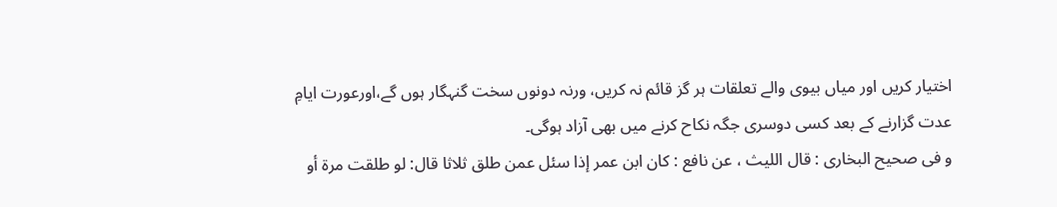اختیار کریں اور میاں بیوی والے تعلقات ہر گز قائم نہ کریں، ورنہ دونوں سخت گنہگار ہوں گے،اورعورت ایامِ عدت گزارنے کے بعد کسی دوسری جگہ نکاح کرنے میں بھی آزاد ہوگی۔
و فی صحیح البخاری : قال الليث ، عن نافع : كان ابن عمر إذا سئل عمن طلق ثلاثا قال: لو طلقت مرة أو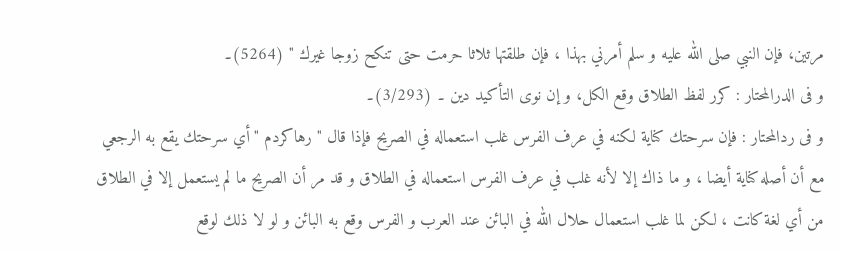مرتين، فإن النبي صلى الله عليه و سلم أمرني بهذا ، فإن طلقتها ثلاثا حرمت حتى تنكح زوجا غيرك " (5264)۔
و فی الدرالمحتار : كرر لفظ الطلاق وقع الكل، و إن نوى التأكيد دين ۔ (3/293)۔
و فی ردالمحتار : فإن سرحتك كناية لكنه في عرف الفرس غلب استعماله في الصريح فإذا قال " رهاكردم " أي سرحتك يقع به الرجعي مع أن أصله كناية أيضا ، و ما ذاك إلا لأنه غلب في عرف الفرس استعماله في الطلاق و قد مر أن الصريح ما لم يستعمل إلا في الطلاق من أي لغة كانت ، لكن لما غلب استعمال حلال الله في البائن عند العرب و الفرس وقع به البائن و لو لا ذلك لوقع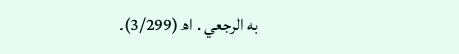به الرجعي . اھ (3/299)۔